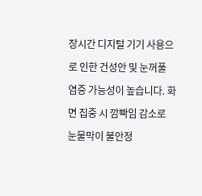장시간 디지털 기기 사용으로 인한 건성안 및 눈꺼풀 염증 가능성이 높습니다. 화면 집중 시 깜빡임 감소로 눈물막이 불안정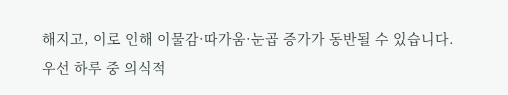해지고, 이로 인해 이물감·따가움·눈곱 증가가 동반될 수 있습니다.
우선 하루 중 의식적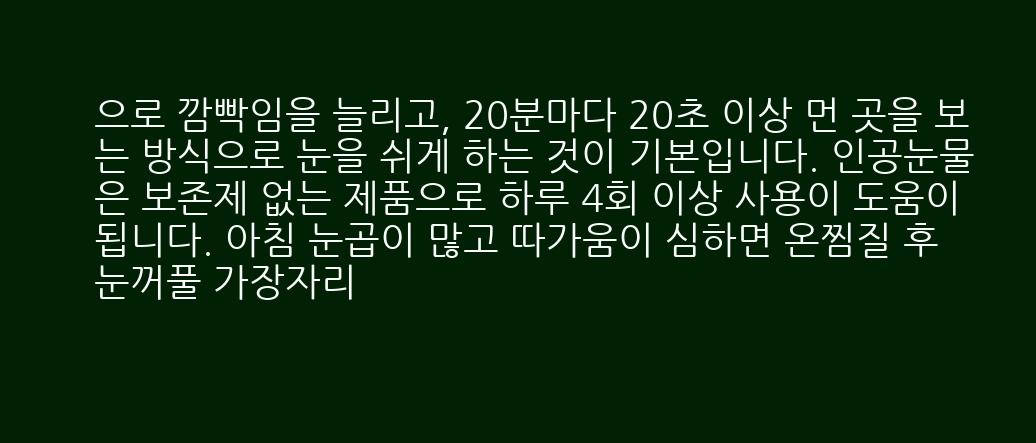으로 깜빡임을 늘리고, 20분마다 20초 이상 먼 곳을 보는 방식으로 눈을 쉬게 하는 것이 기본입니다. 인공눈물은 보존제 없는 제품으로 하루 4회 이상 사용이 도움이 됩니다. 아침 눈곱이 많고 따가움이 심하면 온찜질 후 눈꺼풀 가장자리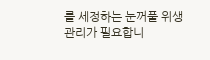를 세정하는 눈꺼풀 위생 관리가 필요합니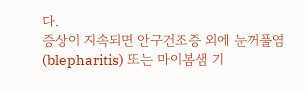다.
증상이 지속되면 안구건조증 외에 눈꺼풀염(blepharitis) 또는 마이봄샘 기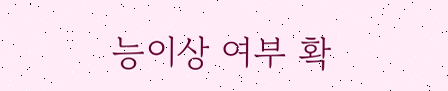능이상 여부 확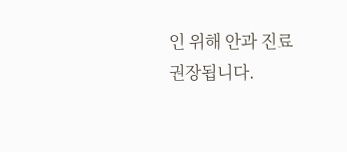인 위해 안과 진료 권장됩니다.